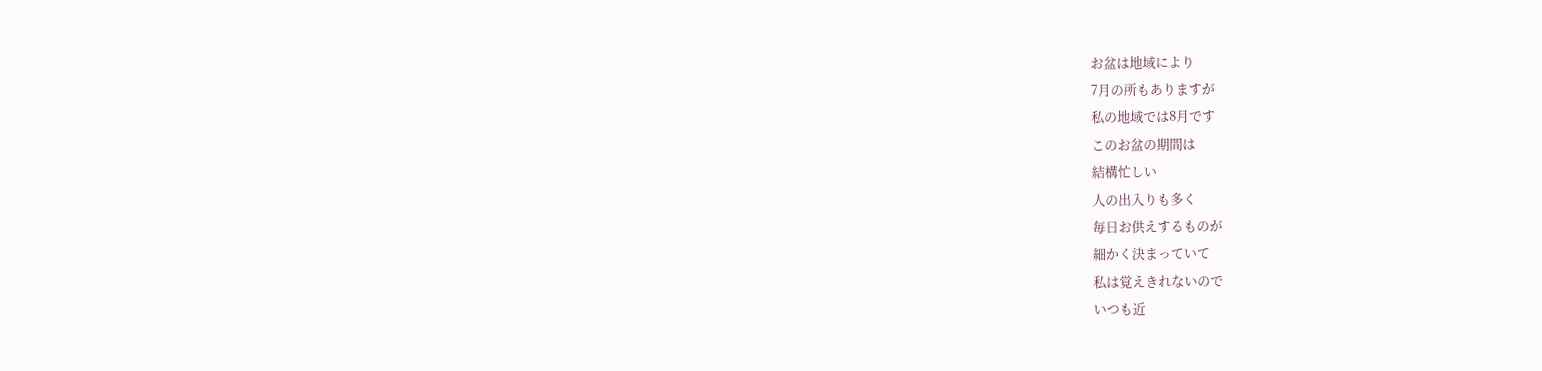お盆は地域により
7月の所もありますが
私の地域では8月です
このお盆の期間は
結構忙しい
人の出入りも多く
毎日お供えするものが
細かく決まっていて
私は覚えきれないので
いつも近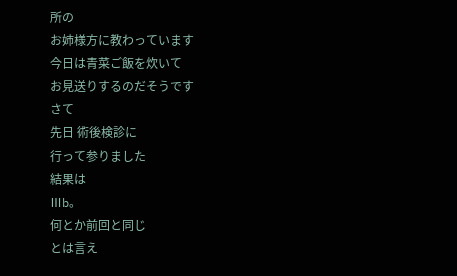所の
お姉様方に教わっています
今日は青菜ご飯を炊いて
お見送りするのだそうです
さて
先日 術後検診に
行って参りました
結果は
Ⅲb。
何とか前回と同じ
とは言え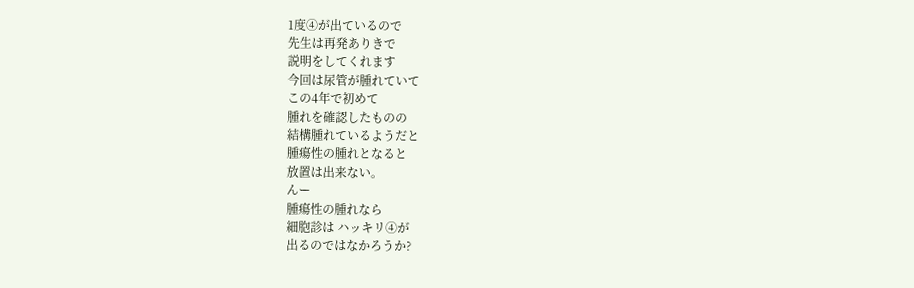1度④が出ているので
先生は再発ありきで
説明をしてくれます
今回は尿管が腫れていて
この4年で初めて
腫れを確認したものの
結構腫れているようだと
腫瘍性の腫れとなると
放置は出来ない。
んー
腫瘍性の腫れなら
細胞診は ハッキリ④が
出るのではなかろうか?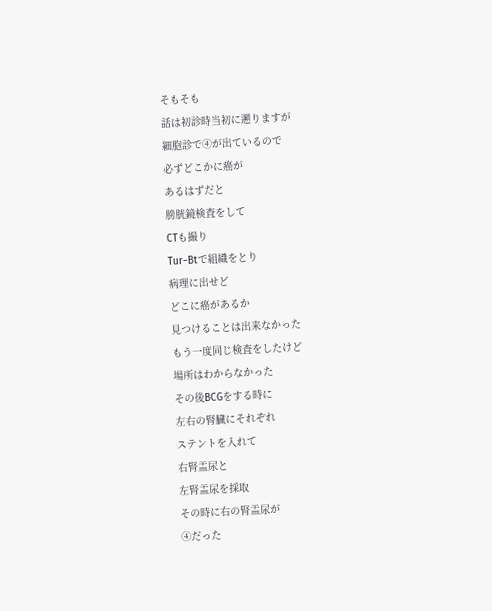そもそも
話は初診時当初に遡りますが
細胞診で④が出ているので
必ずどこかに癌が
あるはずだと
膀胱鏡検査をして
CTも撮り
Tur−Btで組織をとり
病理に出せど
どこに癌があるか
見つけることは出来なかった
もう一度同じ検査をしたけど
場所はわからなかった
その後BCGをする時に
左右の腎臓にそれぞれ
ステントを入れて
右腎盂尿と
左腎盂尿を採取
その時に右の腎盂尿が
④だった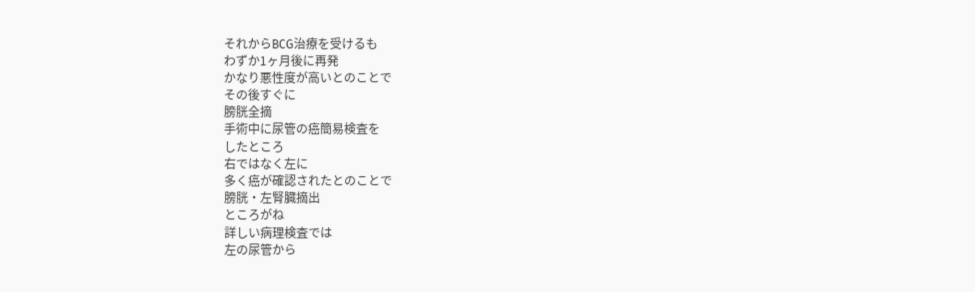それからBCG治療を受けるも
わずか1ヶ月後に再発
かなり悪性度が高いとのことで
その後すぐに
膀胱全摘
手術中に尿管の癌簡易検査を
したところ
右ではなく左に
多く癌が確認されたとのことで
膀胱・左腎臓摘出
ところがね
詳しい病理検査では
左の尿管から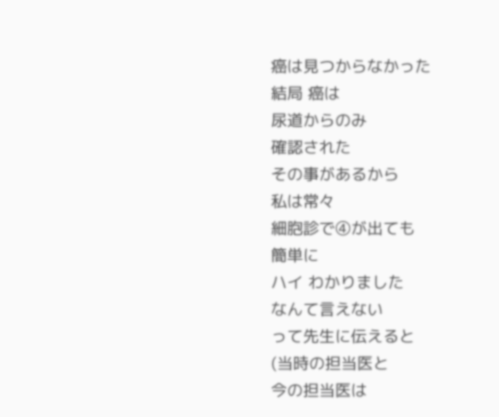癌は見つからなかった
結局 癌は
尿道からのみ
確認された
その事があるから
私は常々
細胞診で④が出ても
簡単に
ハイ わかりました
なんて言えない
って先生に伝えると
(当時の担当医と
今の担当医は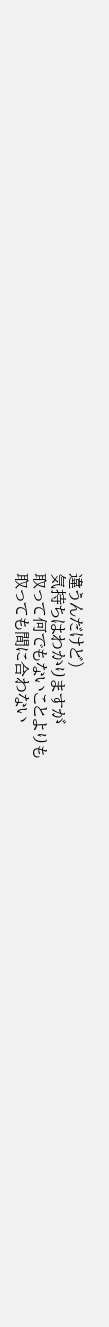違うんだけど)
気持ちはわかりますが
取って何でもないことよりも
取っても間に合わない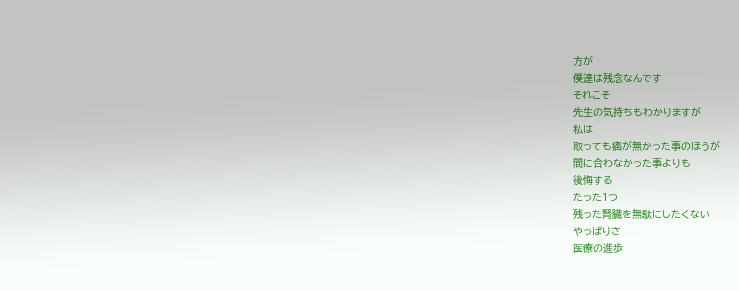方が
僕達は残念なんです
それこそ
先生の気持ちもわかりますが
私は
取っても癌が無かった事のほうが
間に合わなかった事よりも
後悔する
たった1つ
残った腎臓を無駄にしたくない
やっぱりさ
医療の進歩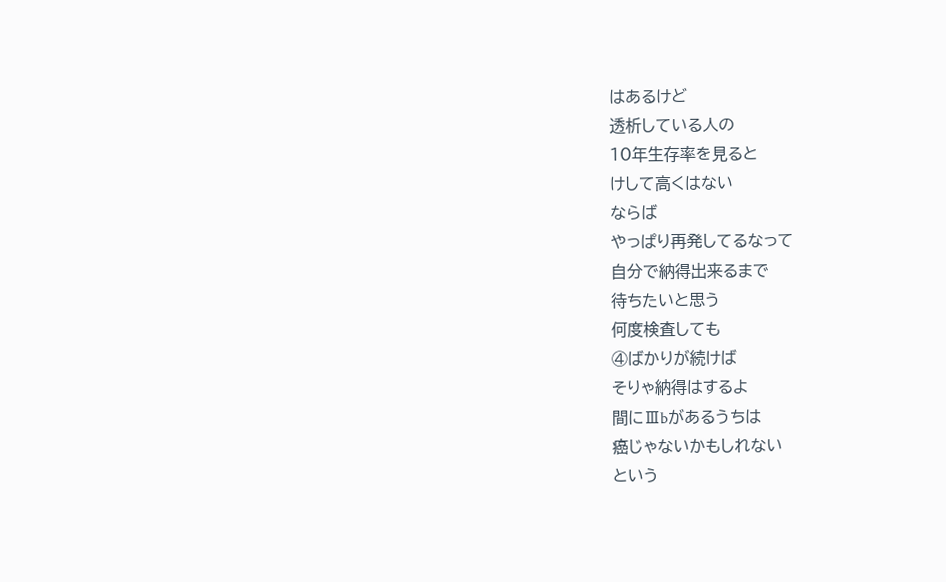はあるけど
透析している人の
10年生存率を見ると
けして高くはない
ならば
やっぱり再発してるなって
自分で納得出来るまで
待ちたいと思う
何度検査しても
④ばかりが続けば
そりゃ納得はするよ
間にⅢbがあるうちは
癌じゃないかもしれない
という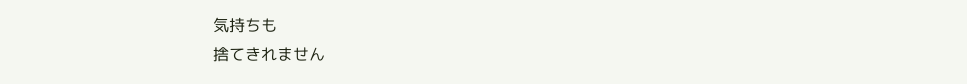気持ちも
捨てきれません